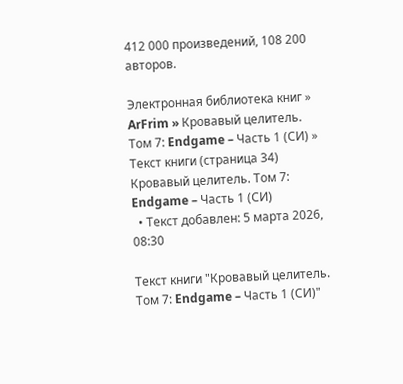412 000 произведений, 108 200 авторов.

Электронная библиотека книг » ArFrim » Кровавый целитель. Том 7: Endgame – Часть 1 (СИ) » Текст книги (страница 34)
Кровавый целитель. Том 7: Endgame – Часть 1 (СИ)
  • Текст добавлен: 5 марта 2026, 08:30

Текст книги "Кровавый целитель. Том 7: Endgame – Часть 1 (СИ)"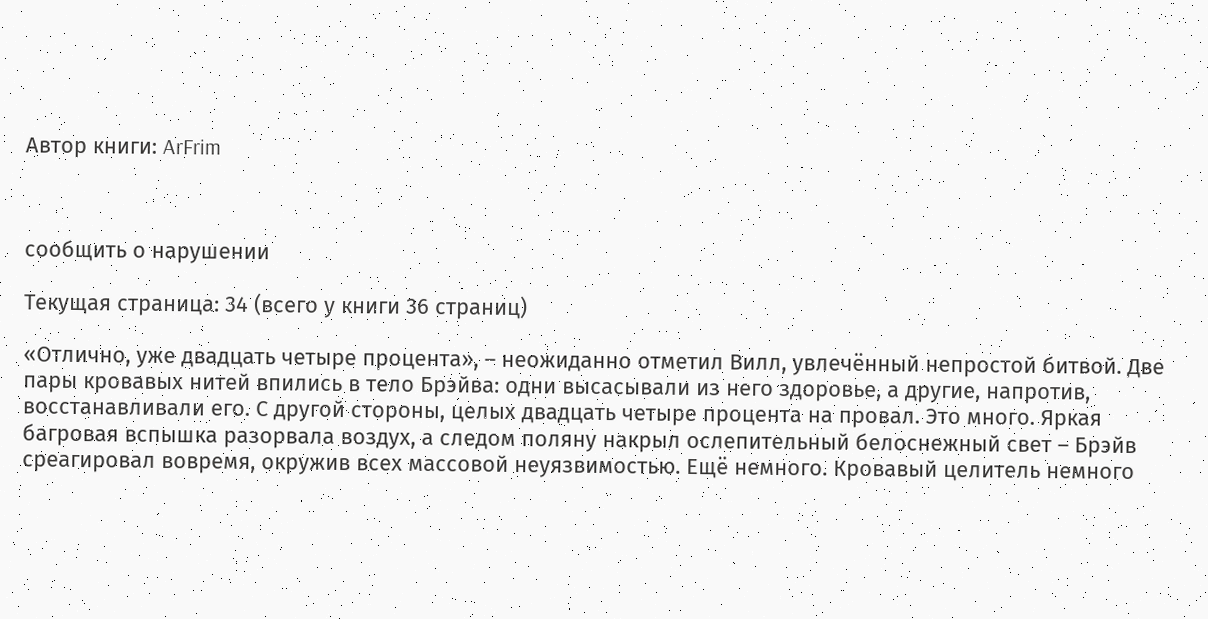Автор книги: ArFrim



сообщить о нарушении

Текущая страница: 34 (всего у книги 36 страниц)

«Отлично, уже двадцать четыре процента», – неожиданно отметил Вилл, увлечённый непростой битвой. Две пары кровавых нитей впились в тело Брэйва: одни высасывали из него здоровье, а другие, напротив, восстанавливали его. С другой стороны, целых двадцать четыре процента на провал. Это много. Яркая багровая вспышка разорвала воздух, а следом поляну накрыл ослепительный белоснежный свет – Брэйв среагировал вовремя, окружив всех массовой неуязвимостью. Ещё немного. Кровавый целитель немного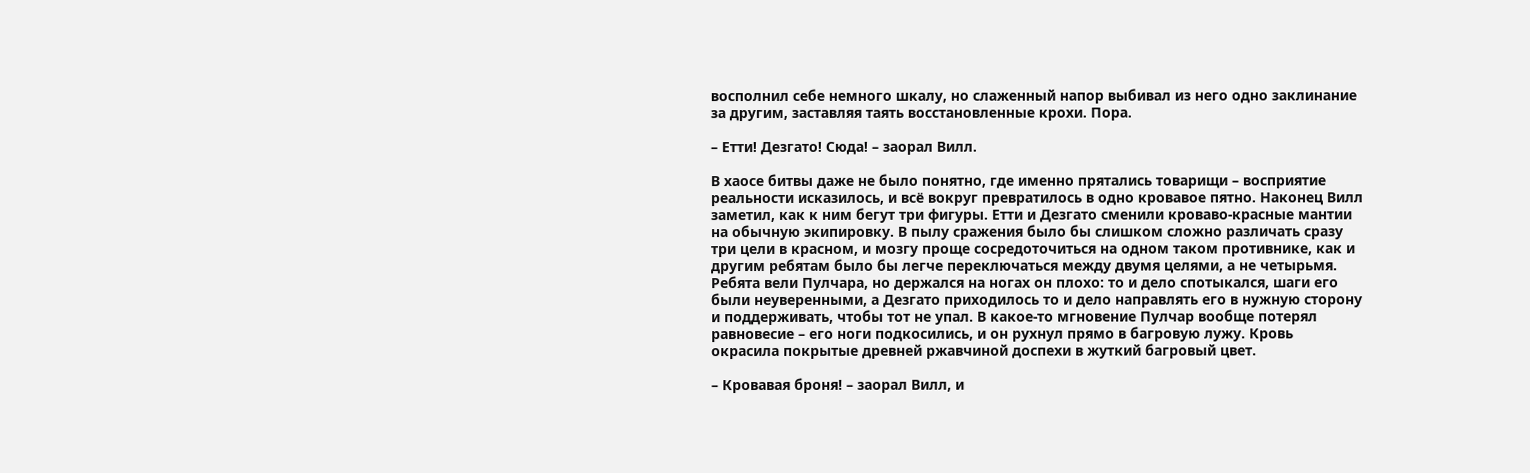восполнил себе немного шкалу, но слаженный напор выбивал из него одно заклинание за другим, заставляя таять восстановленные крохи. Пора.

– Етти! Дезгато! Сюда! – заорал Вилл.

В хаосе битвы даже не было понятно, где именно прятались товарищи – восприятие реальности исказилось, и всё вокруг превратилось в одно кровавое пятно. Наконец Вилл заметил, как к ним бегут три фигуры. Етти и Дезгато сменили кроваво-красные мантии на обычную экипировку. В пылу сражения было бы слишком сложно различать сразу три цели в красном, и мозгу проще сосредоточиться на одном таком противнике, как и другим ребятам было бы легче переключаться между двумя целями, а не четырьмя. Ребята вели Пулчара, но держался на ногах он плохо: то и дело спотыкался, шаги его были неуверенными, а Дезгато приходилось то и дело направлять его в нужную сторону и поддерживать, чтобы тот не упал. В какое-то мгновение Пулчар вообще потерял равновесие – его ноги подкосились, и он рухнул прямо в багровую лужу. Кровь окрасила покрытые древней ржавчиной доспехи в жуткий багровый цвет.

– Кровавая броня! – заорал Вилл, и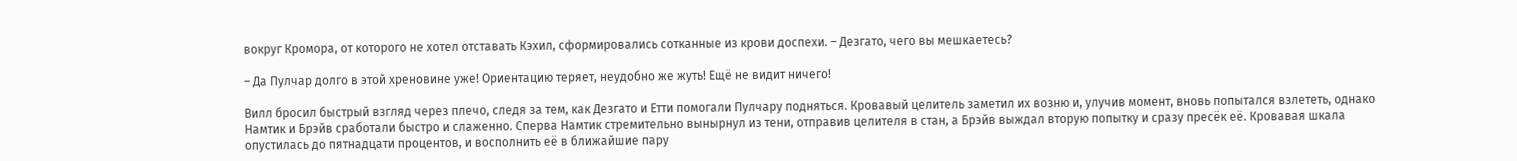вокруг Кромора, от которого не хотел отставать Кэхил, сформировались сотканные из крови доспехи. – Дезгато, чего вы мешкаетесь?

– Да Пулчар долго в этой хреновине уже! Ориентацию теряет, неудобно же жуть! Ещё не видит ничего!

Вилл бросил быстрый взгляд через плечо, следя за тем, как Дезгато и Етти помогали Пулчару подняться. Кровавый целитель заметил их возню и, улучив момент, вновь попытался взлететь, однако Намтик и Брэйв сработали быстро и слаженно. Сперва Намтик стремительно вынырнул из тени, отправив целителя в стан, а Брэйв выждал вторую попытку и сразу пресёк её. Кровавая шкала опустилась до пятнадцати процентов, и восполнить её в ближайшие пару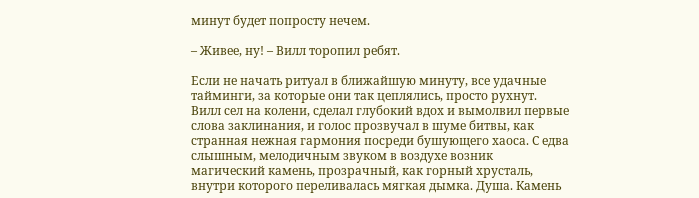минут будет попросту нечем.

– Живее, ну! – Вилл торопил ребят.

Если не начать ритуал в ближайшую минуту, все удачные тайминги, за которые они так цеплялись, просто рухнут. Вилл сел на колени, сделал глубокий вдох и вымолвил первые слова заклинания, и голос прозвучал в шуме битвы, как странная нежная гармония посреди бушующего хаоса. С едва слышным, мелодичным звуком в воздухе возник магический камень, прозрачный, как горный хрусталь, внутри которого переливалась мягкая дымка. Душа. Камень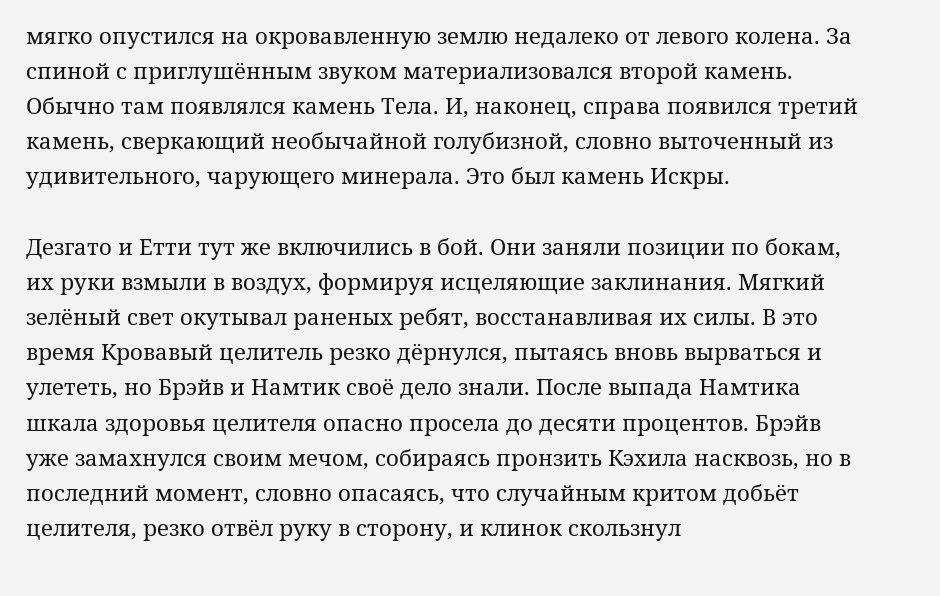мягко опустился на окровавленную землю недалеко от левого колена. За спиной с приглушённым звуком материализовался второй камень. Обычно там появлялся камень Тела. И, наконец, справа появился третий камень, сверкающий необычайной голубизной, словно выточенный из удивительного, чарующего минерала. Это был камень Искры.

Дезгато и Етти тут же включились в бой. Они заняли позиции по бокам, их руки взмыли в воздух, формируя исцеляющие заклинания. Мягкий зелёный свет окутывал раненых ребят, восстанавливая их силы. В это время Кровавый целитель резко дёрнулся, пытаясь вновь вырваться и улететь, но Брэйв и Намтик своё дело знали. После выпада Намтика шкала здоровья целителя опасно просела до десяти процентов. Брэйв уже замахнулся своим мечом, собираясь пронзить Кэхила насквозь, но в последний момент, словно опасаясь, что случайным критом добьёт целителя, резко отвёл руку в сторону, и клинок скользнул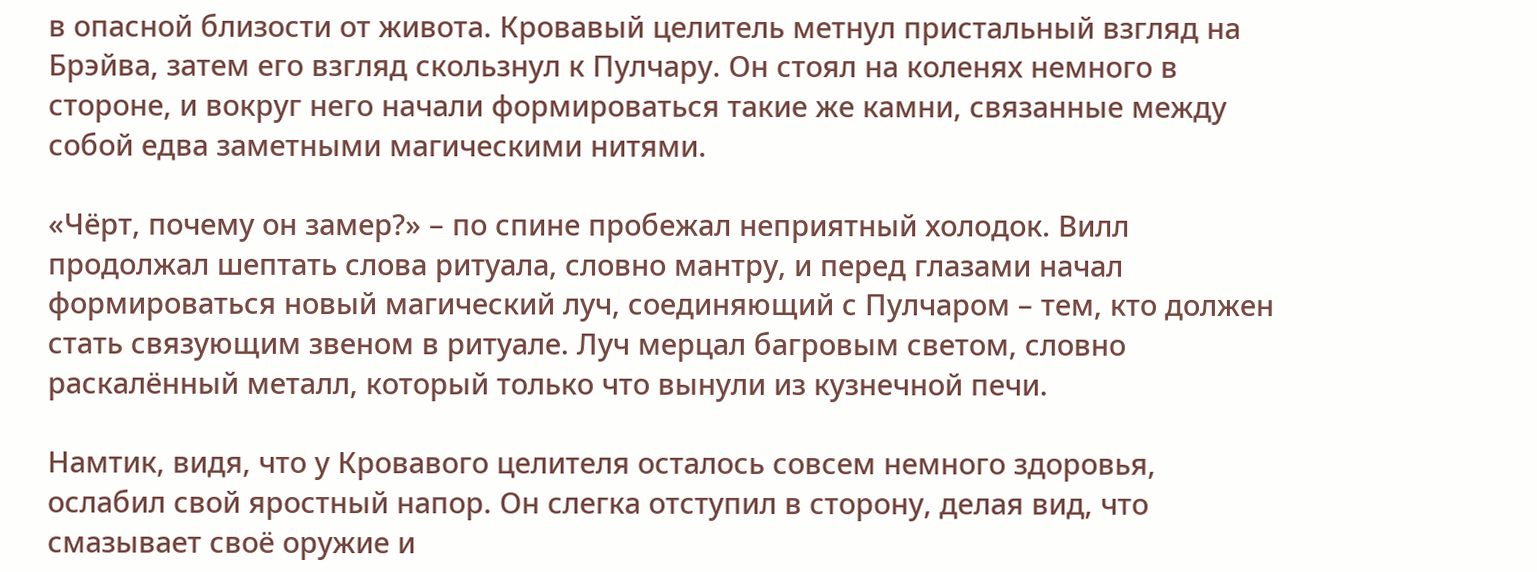в опасной близости от живота. Кровавый целитель метнул пристальный взгляд на Брэйва, затем его взгляд скользнул к Пулчару. Он стоял на коленях немного в стороне, и вокруг него начали формироваться такие же камни, связанные между собой едва заметными магическими нитями.

«Чёрт, почему он замер?» – по спине пробежал неприятный холодок. Вилл продолжал шептать слова ритуала, словно мантру, и перед глазами начал формироваться новый магический луч, соединяющий с Пулчаром – тем, кто должен стать связующим звеном в ритуале. Луч мерцал багровым светом, словно раскалённый металл, который только что вынули из кузнечной печи.

Намтик, видя, что у Кровавого целителя осталось совсем немного здоровья, ослабил свой яростный напор. Он слегка отступил в сторону, делая вид, что смазывает своё оружие и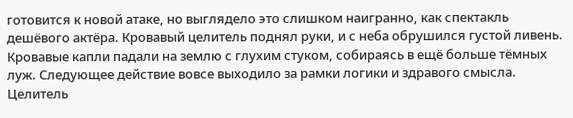готовится к новой атаке, но выглядело это слишком наигранно, как спектакль дешёвого актёра. Кровавый целитель поднял руки, и с неба обрушился густой ливень. Кровавые капли падали на землю с глухим стуком, собираясь в ещё больше тёмных луж. Следующее действие вовсе выходило за рамки логики и здравого смысла. Целитель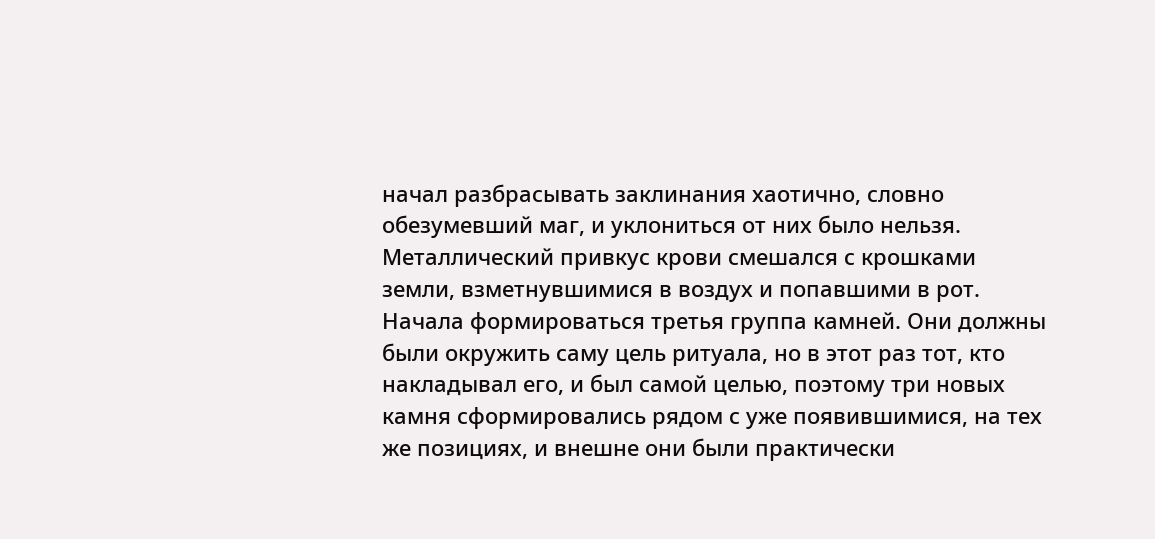начал разбрасывать заклинания хаотично, словно обезумевший маг, и уклониться от них было нельзя. Металлический привкус крови смешался с крошками земли, взметнувшимися в воздух и попавшими в рот. Начала формироваться третья группа камней. Они должны были окружить саму цель ритуала, но в этот раз тот, кто накладывал его, и был самой целью, поэтому три новых камня сформировались рядом с уже появившимися, на тех же позициях, и внешне они были практически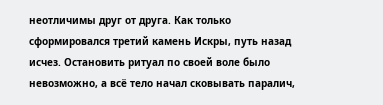неотличимы друг от друга. Как только сформировался третий камень Искры, путь назад исчез. Остановить ритуал по своей воле было невозможно, а всё тело начал сковывать паралич,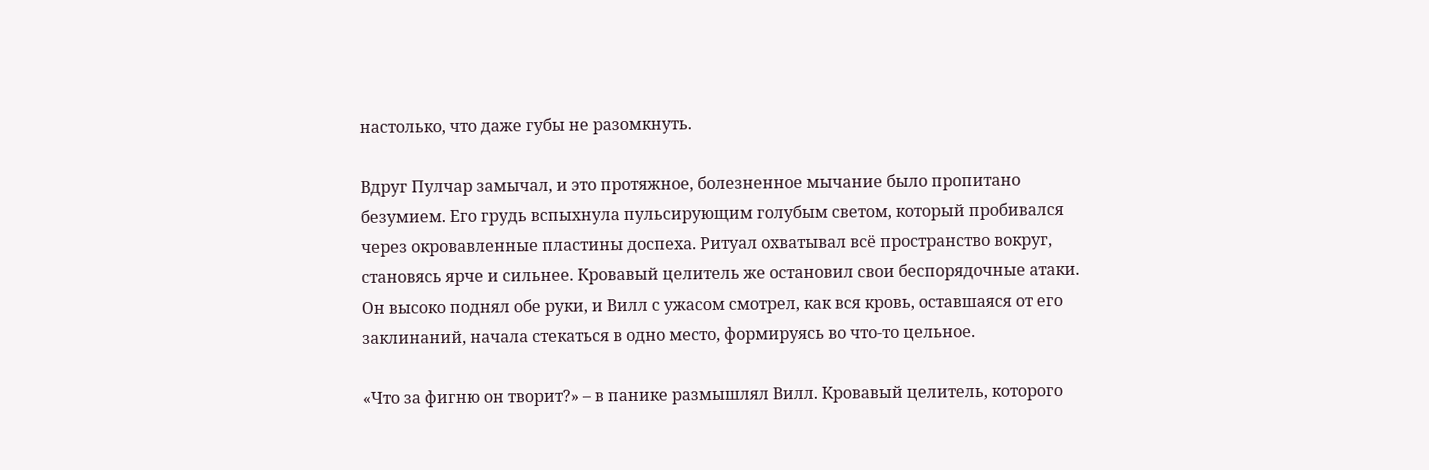настолько, что даже губы не разомкнуть.

Вдруг Пулчар замычал, и это протяжное, болезненное мычание было пропитано безумием. Его грудь вспыхнула пульсирующим голубым светом, который пробивался через окровавленные пластины доспеха. Ритуал охватывал всё пространство вокруг, становясь ярче и сильнее. Кровавый целитель же остановил свои беспорядочные атаки. Он высоко поднял обе руки, и Вилл с ужасом смотрел, как вся кровь, оставшаяся от его заклинаний, начала стекаться в одно место, формируясь во что-то цельное.

«Что за фигню он творит?» – в панике размышлял Вилл. Кровавый целитель, которого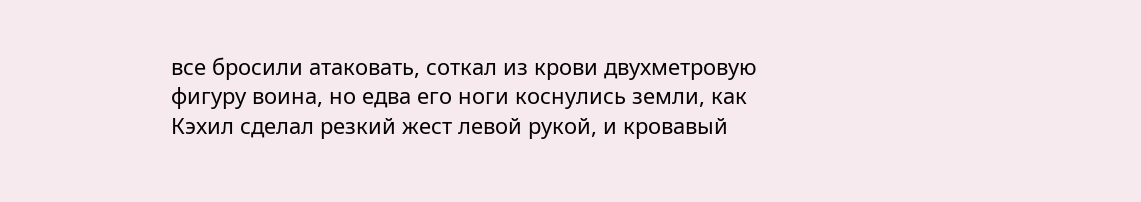все бросили атаковать, соткал из крови двухметровую фигуру воина, но едва его ноги коснулись земли, как Кэхил сделал резкий жест левой рукой, и кровавый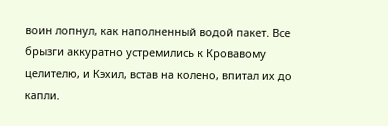воин лопнул, как наполненный водой пакет. Все брызги аккуратно устремились к Кровавому целителю, и Кэхил, встав на колено, впитал их до капли.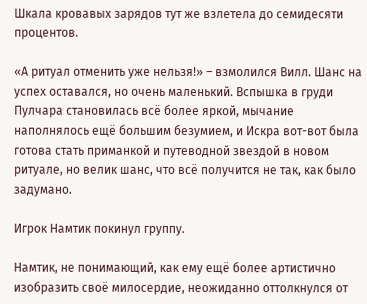Шкала кровавых зарядов тут же взлетела до семидесяти процентов.

«А ритуал отменить уже нельзя!» – взмолился Вилл. Шанс на успех оставался, но очень маленький. Вспышка в груди Пулчара становилась всё более яркой, мычание наполнялось ещё большим безумием, и Искра вот-вот была готова стать приманкой и путеводной звездой в новом ритуале, но велик шанс, что всё получится не так, как было задумано.

Игрок Намтик покинул группу.

Намтик, не понимающий, как ему ещё более артистично изобразить своё милосердие, неожиданно оттолкнулся от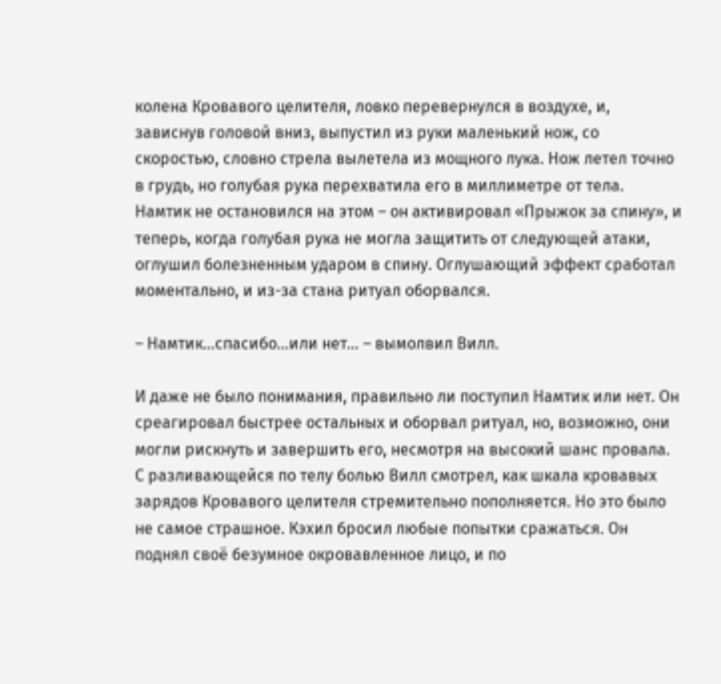колена Кровавого целителя, ловко перевернулся в воздухе, и, зависнув головой вниз, выпустил из руки маленький нож, со скоростью, словно стрела вылетела из мощного лука. Нож летел точно в грудь, но голубая рука перехватила его в миллиметре от тела. Намтик не остановился на этом – он активировал «Прыжок за спину», и теперь, когда голубая рука не могла защитить от следующей атаки, оглушил болезненным ударом в спину. Оглушающий эффект сработал моментально, и из-за стана ритуал оборвался.

– Намтик…спасибо…или нет… – вымолвил Вилл.

И даже не было понимания, правильно ли поступил Намтик или нет. Он среагировал быстрее остальных и оборвал ритуал, но, возможно, они могли рискнуть и завершить его, несмотря на высокий шанс провала. С разливающейся по телу болью Вилл смотрел, как шкала кровавых зарядов Кровавого целителя стремительно пополняется. Но это было не самое страшное. Кэхил бросил любые попытки сражаться. Он поднял своё безумное окровавленное лицо, и по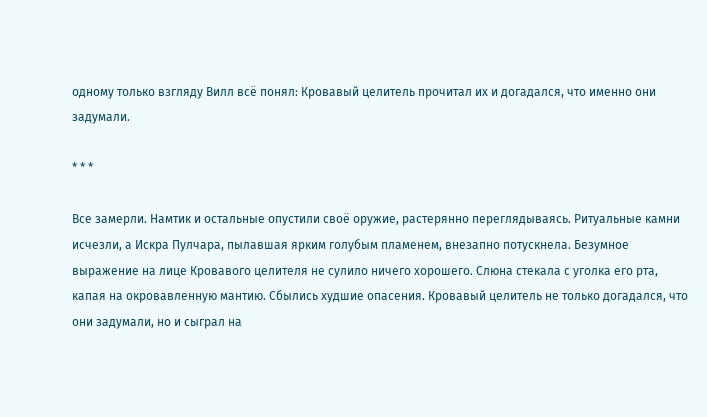одному только взгляду Вилл всё понял: Кровавый целитель прочитал их и догадался, что именно они задумали.

* * *

Все замерли. Намтик и остальные опустили своё оружие, растерянно переглядываясь. Ритуальные камни исчезли, а Искра Пулчара, пылавшая ярким голубым пламенем, внезапно потускнела. Безумное выражение на лице Кровавого целителя не сулило ничего хорошего. Слюна стекала с уголка его рта, капая на окровавленную мантию. Сбылись худшие опасения. Кровавый целитель не только догадался, что они задумали, но и сыграл на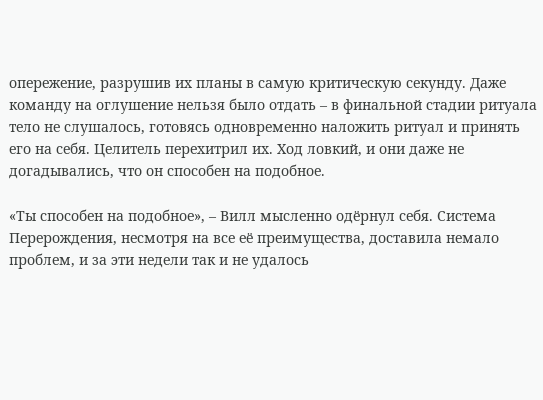опережение, разрушив их планы в самую критическую секунду. Даже команду на оглушение нельзя было отдать – в финальной стадии ритуала тело не слушалось, готовясь одновременно наложить ритуал и принять его на себя. Целитель перехитрил их. Ход ловкий, и они даже не догадывались, что он способен на подобное.

«Ты способен на подобное», – Вилл мысленно одёрнул себя. Система Перерождения, несмотря на все её преимущества, доставила немало проблем, и за эти недели так и не удалось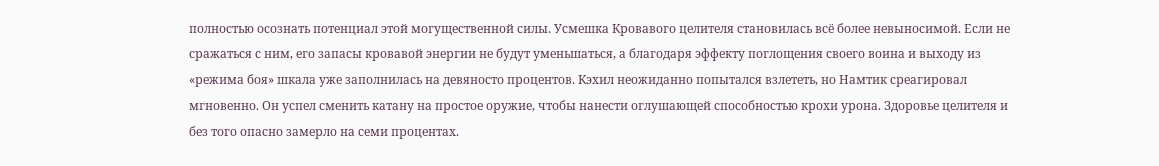полностью осознать потенциал этой могущественной силы. Усмешка Кровавого целителя становилась всё более невыносимой. Если не сражаться с ним, его запасы кровавой энергии не будут уменьшаться, а благодаря эффекту поглощения своего воина и выходу из «режима боя» шкала уже заполнилась на девяносто процентов. Кэхил неожиданно попытался взлететь, но Намтик среагировал мгновенно. Он успел сменить катану на простое оружие, чтобы нанести оглушающей способностью крохи урона. Здоровье целителя и без того опасно замерло на семи процентах.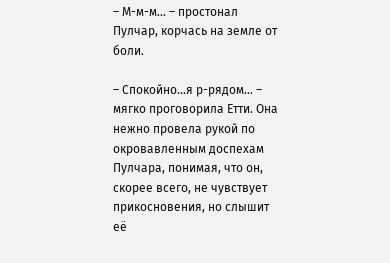– М-м-м… – простонал Пулчар, корчась на земле от боли.

– Спокойно…я р-рядом… – мягко проговорила Етти. Она нежно провела рукой по окровавленным доспехам Пулчара, понимая, что он, скорее всего, не чувствует прикосновения, но слышит её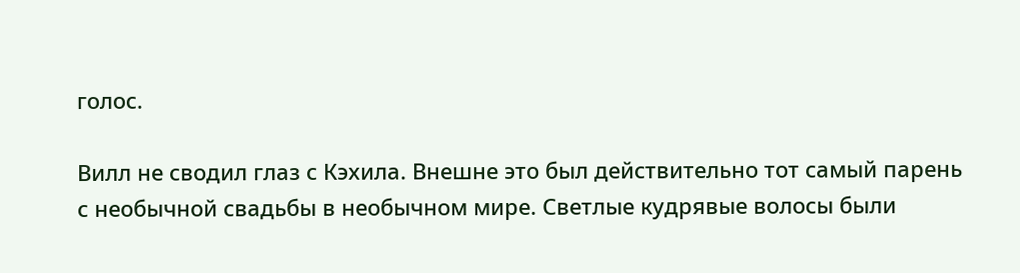голос.

Вилл не сводил глаз с Кэхила. Внешне это был действительно тот самый парень с необычной свадьбы в необычном мире. Светлые кудрявые волосы были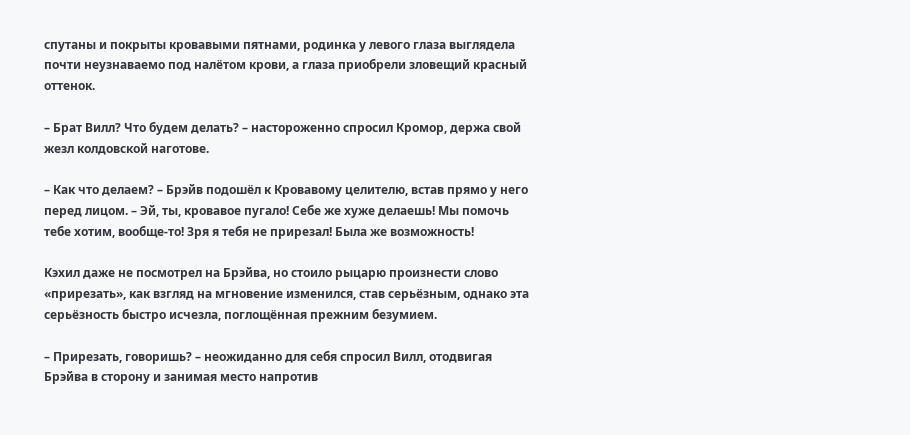спутаны и покрыты кровавыми пятнами, родинка у левого глаза выглядела почти неузнаваемо под налётом крови, а глаза приобрели зловещий красный оттенок.

– Брат Вилл? Что будем делать? – настороженно спросил Кромор, держа свой жезл колдовской наготове.

– Как что делаем? – Брэйв подошёл к Кровавому целителю, встав прямо у него перед лицом. – Эй, ты, кровавое пугало! Себе же хуже делаешь! Мы помочь тебе хотим, вообще-то! Зря я тебя не прирезал! Была же возможность!

Кэхил даже не посмотрел на Брэйва, но стоило рыцарю произнести слово «прирезать», как взгляд на мгновение изменился, став серьёзным, однако эта серьёзность быстро исчезла, поглощённая прежним безумием.

– Прирезать, говоришь? – неожиданно для себя спросил Вилл, отодвигая Брэйва в сторону и занимая место напротив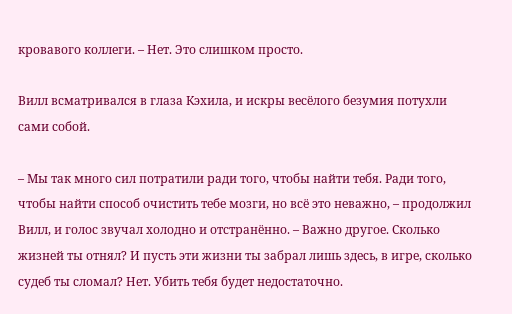кровавого коллеги. – Нет. Это слишком просто.

Вилл всматривался в глаза Кэхила, и искры весёлого безумия потухли сами собой.

– Мы так много сил потратили ради того, чтобы найти тебя. Ради того, чтобы найти способ очистить тебе мозги, но всё это неважно, – продолжил Вилл, и голос звучал холодно и отстранённо. – Важно другое. Сколько жизней ты отнял? И пусть эти жизни ты забрал лишь здесь, в игре, сколько судеб ты сломал? Нет. Убить тебя будет недостаточно.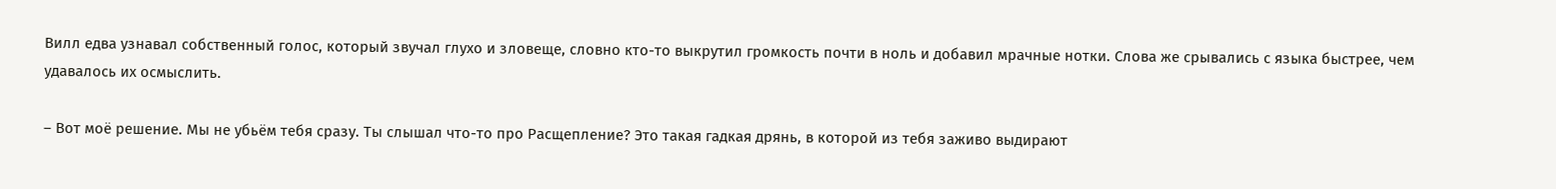Вилл едва узнавал собственный голос, который звучал глухо и зловеще, словно кто-то выкрутил громкость почти в ноль и добавил мрачные нотки. Слова же срывались с языка быстрее, чем удавалось их осмыслить.

– Вот моё решение. Мы не убьём тебя сразу. Ты слышал что-то про Расщепление? Это такая гадкая дрянь, в которой из тебя заживо выдирают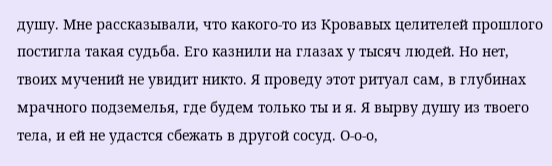душу. Мне рассказывали, что какого-то из Кровавых целителей прошлого постигла такая судьба. Его казнили на глазах у тысяч людей. Но нет, твоих мучений не увидит никто. Я проведу этот ритуал сам, в глубинах мрачного подземелья, где будем только ты и я. Я вырву душу из твоего тела, и ей не удастся сбежать в другой сосуд. О-о-о,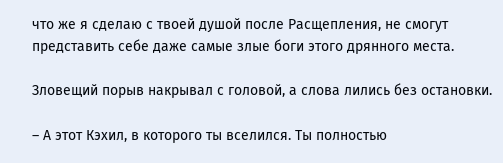что же я сделаю с твоей душой после Расщепления, не смогут представить себе даже самые злые боги этого дрянного места.

Зловещий порыв накрывал с головой, а слова лились без остановки.

– А этот Кэхил, в которого ты вселился. Ты полностью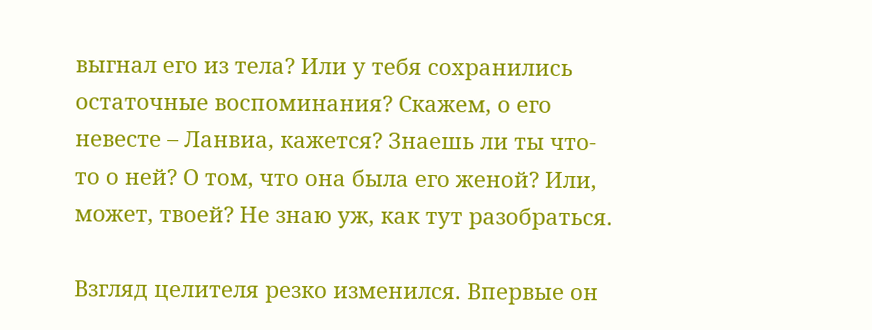выгнал его из тела? Или у тебя сохранились остаточные воспоминания? Скажем, о его невесте – Ланвиа, кажется? Знаешь ли ты что-то о ней? О том, что она была его женой? Или, может, твоей? Не знаю уж, как тут разобраться.

Взгляд целителя резко изменился. Впервые он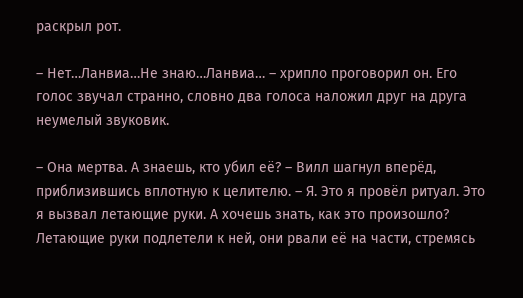раскрыл рот.

– Нет…Ланвиа…Не знаю…Ланвиа… – хрипло проговорил он. Его голос звучал странно, словно два голоса наложил друг на друга неумелый звуковик.

– Она мертва. А знаешь, кто убил её? – Вилл шагнул вперёд, приблизившись вплотную к целителю. – Я. Это я провёл ритуал. Это я вызвал летающие руки. А хочешь знать, как это произошло? Летающие руки подлетели к ней, они рвали её на части, стремясь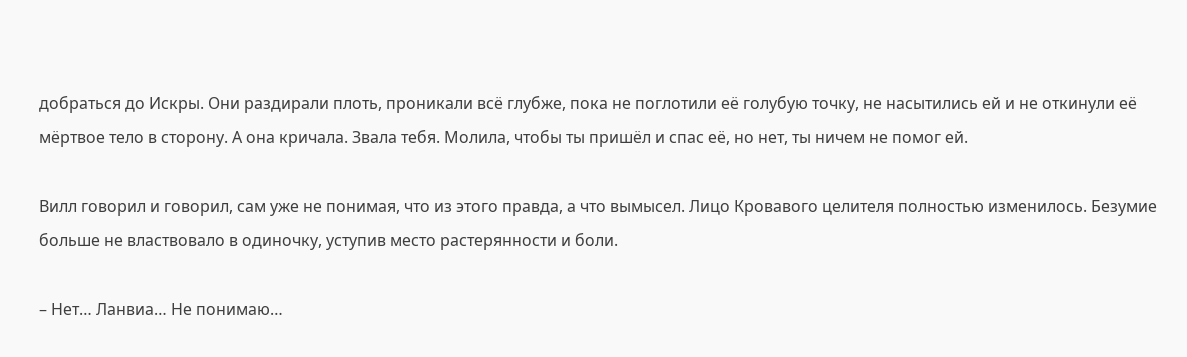добраться до Искры. Они раздирали плоть, проникали всё глубже, пока не поглотили её голубую точку, не насытились ей и не откинули её мёртвое тело в сторону. А она кричала. Звала тебя. Молила, чтобы ты пришёл и спас её, но нет, ты ничем не помог ей.

Вилл говорил и говорил, сам уже не понимая, что из этого правда, а что вымысел. Лицо Кровавого целителя полностью изменилось. Безумие больше не властвовало в одиночку, уступив место растерянности и боли.

– Нет… Ланвиа… Не понимаю…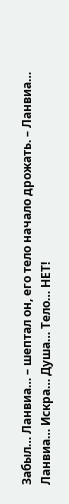Забыл… Ланвиа… – шептал он, его тело начало дрожать. – Ланвиа… Ланвиа… Искра… Душа… Тело… НЕТ!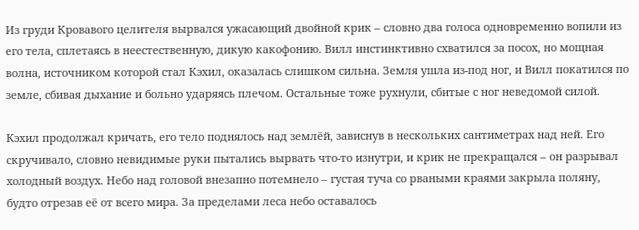Из груди Кровавого целителя вырвался ужасающий двойной крик – словно два голоса одновременно вопили из его тела, сплетаясь в неестественную, дикую какофонию. Вилл инстинктивно схватился за посох, но мощная волна, источником которой стал Кэхил, оказалась слишком сильна. Земля ушла из-под ног, и Вилл покатился по земле, сбивая дыхание и больно ударяясь плечом. Остальные тоже рухнули, сбитые с ног неведомой силой.

Кэхил продолжал кричать, его тело поднялось над землёй, зависнув в нескольких сантиметрах над ней. Его скручивало, словно невидимые руки пытались вырвать что-то изнутри, и крик не прекращался – он разрывал холодный воздух. Небо над головой внезапно потемнело – густая туча со рваными краями закрыла поляну, будто отрезав её от всего мира. За пределами леса небо оставалось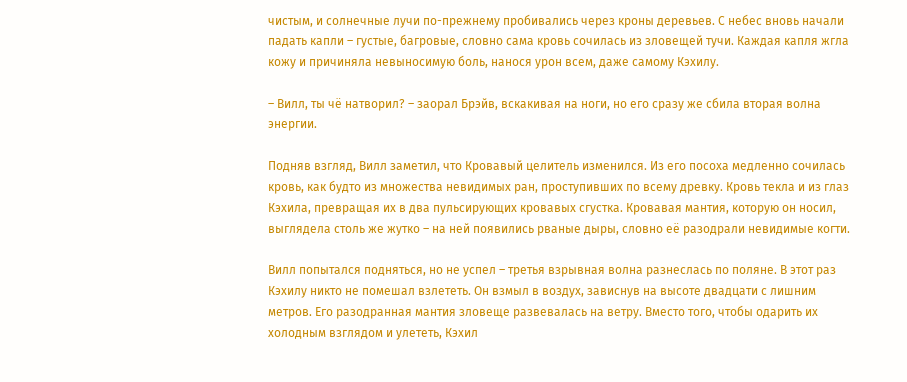чистым, и солнечные лучи по-прежнему пробивались через кроны деревьев. С небес вновь начали падать капли – густые, багровые, словно сама кровь сочилась из зловещей тучи. Каждая капля жгла кожу и причиняла невыносимую боль, нанося урон всем, даже самому Кэхилу.

– Вилл, ты чё натворил? – заорал Брэйв, вскакивая на ноги, но его сразу же сбила вторая волна энергии.

Подняв взгляд, Вилл заметил, что Кровавый целитель изменился. Из его посоха медленно сочилась кровь, как будто из множества невидимых ран, проступивших по всему древку. Кровь текла и из глаз Кэхила, превращая их в два пульсирующих кровавых сгустка. Кровавая мантия, которую он носил, выглядела столь же жутко – на ней появились рваные дыры, словно её разодрали невидимые когти.

Вилл попытался подняться, но не успел – третья взрывная волна разнеслась по поляне. В этот раз Кэхилу никто не помешал взлететь. Он взмыл в воздух, зависнув на высоте двадцати с лишним метров. Его разодранная мантия зловеще развевалась на ветру. Вместо того, чтобы одарить их холодным взглядом и улететь, Кэхил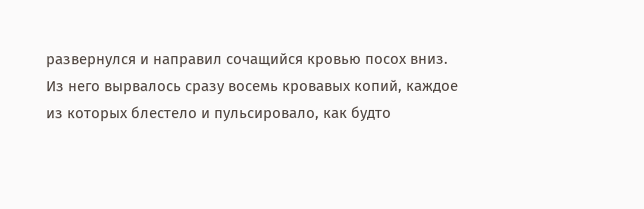развернулся и направил сочащийся кровью посох вниз. Из него вырвалось сразу восемь кровавых копий, каждое из которых блестело и пульсировало, как будто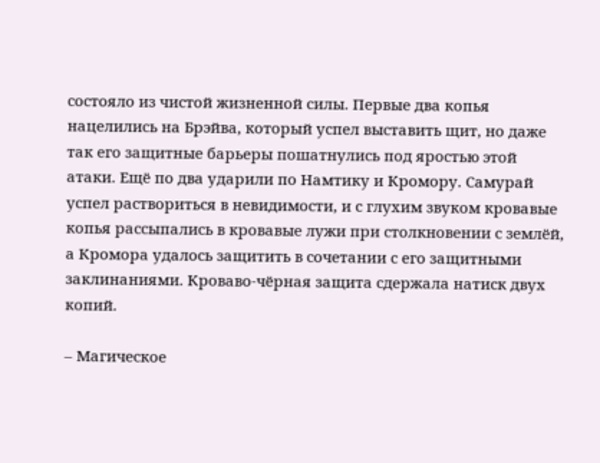состояло из чистой жизненной силы. Первые два копья нацелились на Брэйва, который успел выставить щит, но даже так его защитные барьеры пошатнулись под яростью этой атаки. Ещё по два ударили по Намтику и Кромору. Самурай успел раствориться в невидимости, и с глухим звуком кровавые копья рассыпались в кровавые лужи при столкновении с землёй, а Кромора удалось защитить в сочетании с его защитными заклинаниями. Кроваво-чёрная защита сдержала натиск двух копий.

– Магическое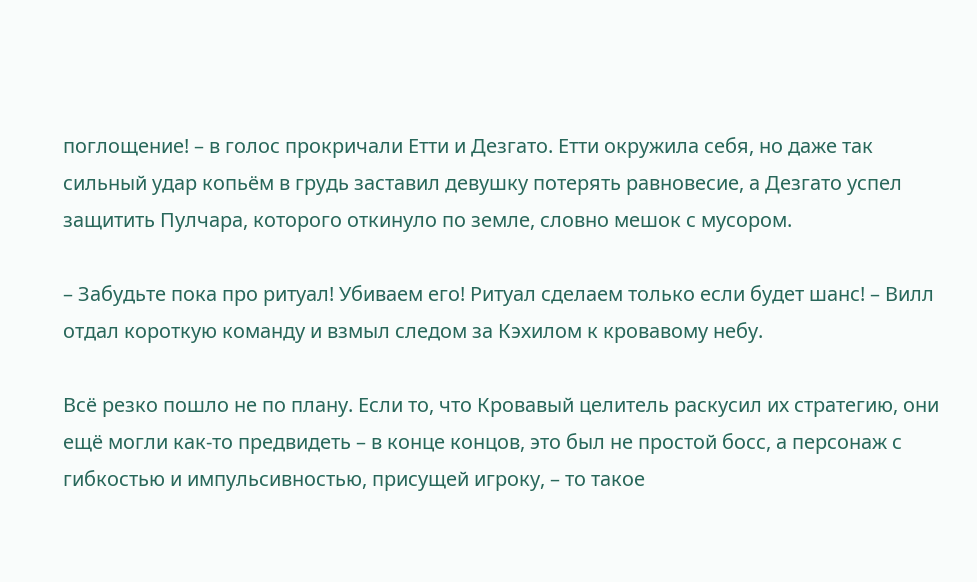поглощение! – в голос прокричали Етти и Дезгато. Етти окружила себя, но даже так сильный удар копьём в грудь заставил девушку потерять равновесие, а Дезгато успел защитить Пулчара, которого откинуло по земле, словно мешок с мусором.

– Забудьте пока про ритуал! Убиваем его! Ритуал сделаем только если будет шанс! – Вилл отдал короткую команду и взмыл следом за Кэхилом к кровавому небу.

Всё резко пошло не по плану. Если то, что Кровавый целитель раскусил их стратегию, они ещё могли как-то предвидеть – в конце концов, это был не простой босс, а персонаж с гибкостью и импульсивностью, присущей игроку, – то такое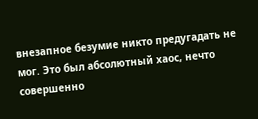внезапное безумие никто предугадать не мог. Это был абсолютный хаос, нечто совершенно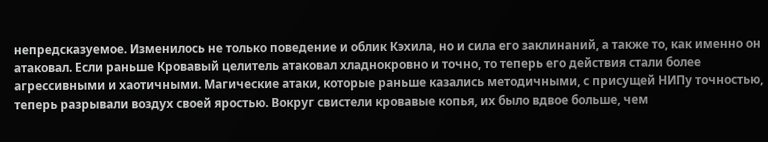непредсказуемое. Изменилось не только поведение и облик Кэхила, но и сила его заклинаний, а также то, как именно он атаковал. Если раньше Кровавый целитель атаковал хладнокровно и точно, то теперь его действия стали более агрессивными и хаотичными. Магические атаки, которые раньше казались методичными, с присущей НИПу точностью, теперь разрывали воздух своей яростью. Вокруг свистели кровавые копья, их было вдвое больше, чем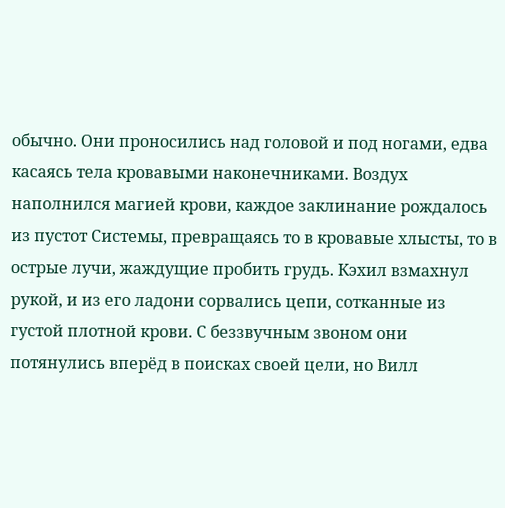обычно. Они проносились над головой и под ногами, едва касаясь тела кровавыми наконечниками. Воздух наполнился магией крови, каждое заклинание рождалось из пустот Системы, превращаясь то в кровавые хлысты, то в острые лучи, жаждущие пробить грудь. Кэхил взмахнул рукой, и из его ладони сорвались цепи, сотканные из густой плотной крови. С беззвучным звоном они потянулись вперёд в поисках своей цели, но Вилл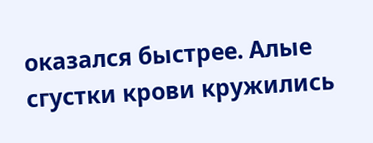оказался быстрее. Алые сгустки крови кружились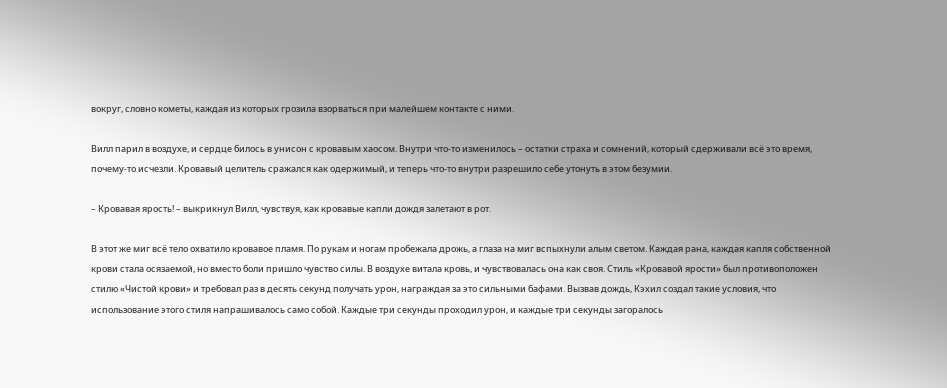вокруг, словно кометы, каждая из которых грозила взорваться при малейшем контакте с ними.

Вилл парил в воздухе, и сердце билось в унисон с кровавым хаосом. Внутри что-то изменилось – остатки страха и сомнений, который сдерживали всё это время, почему-то исчезли. Кровавый целитель сражался как одержимый, и теперь что-то внутри разрешило себе утонуть в этом безумии.

– Кровавая ярость! – выкрикнул Вилл, чувствуя, как кровавые капли дождя залетают в рот.

В этот же миг всё тело охватило кровавое пламя. По рукам и ногам пробежала дрожь, а глаза на миг вспыхнули алым светом. Каждая рана, каждая капля собственной крови стала осязаемой, но вместо боли пришло чувство силы. В воздухе витала кровь, и чувствовалась она как своя. Стиль «Кровавой ярости» был противоположен стилю «Чистой крови» и требовал раз в десять секунд получать урон, награждая за это сильными бафами. Вызвав дождь, Кэхил создал такие условия, что использование этого стиля напрашивалось само собой. Каждые три секунды проходил урон, и каждые три секунды загоралось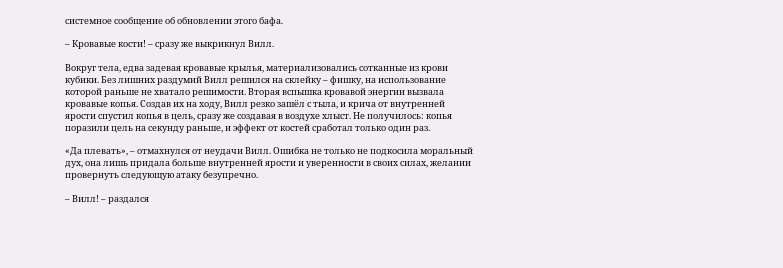системное сообщение об обновлении этого бафа.

– Кровавые кости! – сразу же выкрикнул Вилл.

Вокруг тела, едва задевая кровавые крылья, материализовались сотканные из крови кубики. Без лишних раздумий Вилл решился на склейку – фишку, на использование которой раньше не хватало решимости. Вторая вспышка кровавой энергии вызвала кровавые копья. Создав их на ходу, Вилл резко зашёл с тыла, и крича от внутренней ярости спустил копья в цель, сразу же создавая в воздухе хлыст. Не получилось: копья поразили цель на секунду раньше, и эффект от костей сработал только один раз.

«Да плевать», – отмахнулся от неудачи Вилл. Ошибка не только не подкосила моральный дух, она лишь придала больше внутренней ярости и уверенности в своих силах, желании провернуть следующую атаку безупречно.

– Вилл! – раздался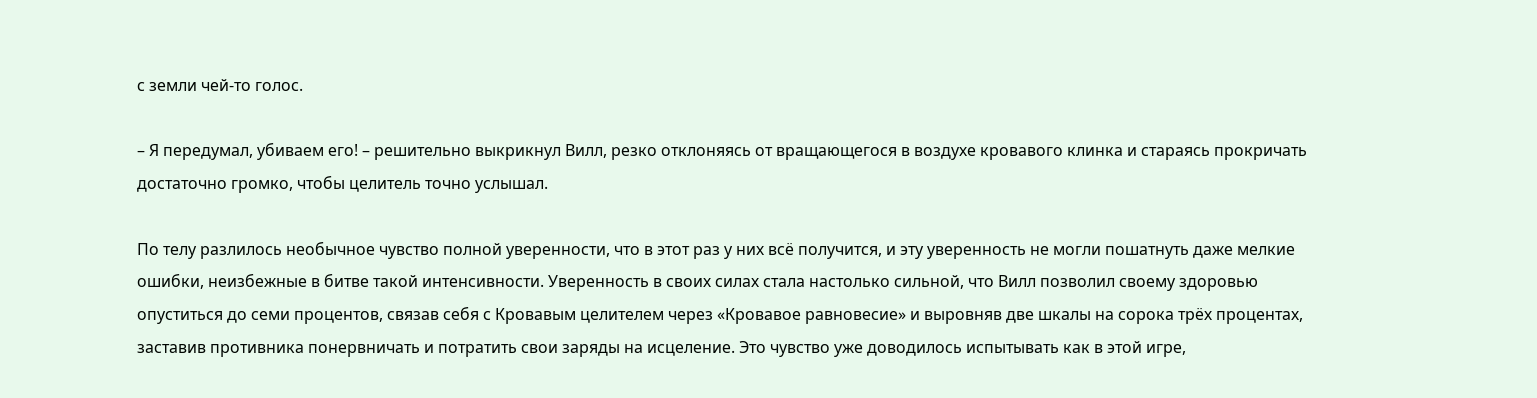с земли чей-то голос.

– Я передумал, убиваем его! – решительно выкрикнул Вилл, резко отклоняясь от вращающегося в воздухе кровавого клинка и стараясь прокричать достаточно громко, чтобы целитель точно услышал.

По телу разлилось необычное чувство полной уверенности, что в этот раз у них всё получится, и эту уверенность не могли пошатнуть даже мелкие ошибки, неизбежные в битве такой интенсивности. Уверенность в своих силах стала настолько сильной, что Вилл позволил своему здоровью опуститься до семи процентов, связав себя с Кровавым целителем через «Кровавое равновесие» и выровняв две шкалы на сорока трёх процентах, заставив противника понервничать и потратить свои заряды на исцеление. Это чувство уже доводилось испытывать как в этой игре,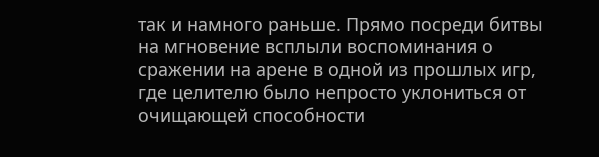так и намного раньше. Прямо посреди битвы на мгновение всплыли воспоминания о сражении на арене в одной из прошлых игр, где целителю было непросто уклониться от очищающей способности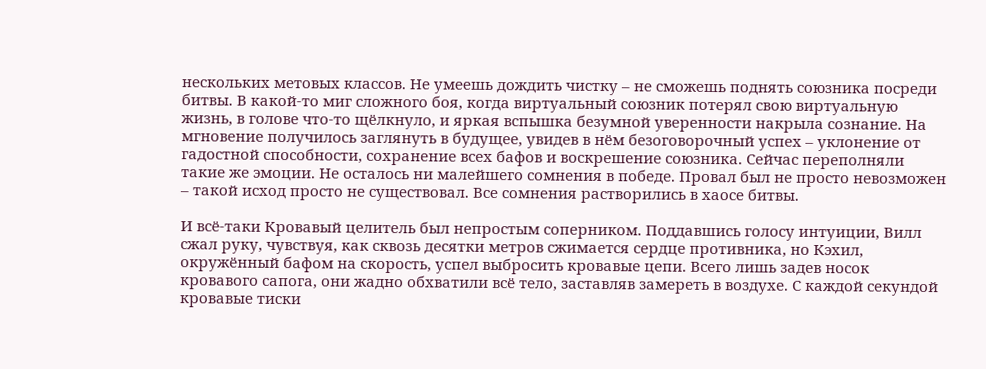нескольких метовых классов. Не умеешь дождить чистку – не сможешь поднять союзника посреди битвы. В какой-то миг сложного боя, когда виртуальный союзник потерял свою виртуальную жизнь, в голове что-то щёлкнуло, и яркая вспышка безумной уверенности накрыла сознание. На мгновение получилось заглянуть в будущее, увидев в нём безоговорочный успех – уклонение от гадостной способности, сохранение всех бафов и воскрешение союзника. Сейчас переполняли такие же эмоции. Не осталось ни малейшего сомнения в победе. Провал был не просто невозможен – такой исход просто не существовал. Все сомнения растворились в хаосе битвы.

И всё-таки Кровавый целитель был непростым соперником. Поддавшись голосу интуиции, Вилл сжал руку, чувствуя, как сквозь десятки метров сжимается сердце противника, но Кэхил, окружённый бафом на скорость, успел выбросить кровавые цепи. Всего лишь задев носок кровавого сапога, они жадно обхватили всё тело, заставляв замереть в воздухе. С каждой секундой кровавые тиски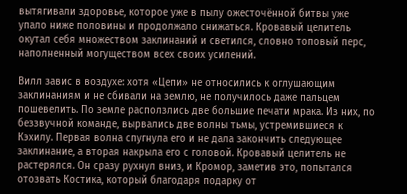вытягивали здоровье, которое уже в пылу ожесточённой битвы уже упало ниже половины и продолжало снижаться. Кровавый целитель окутал себя множеством заклинаний и светился, словно топовый перс, наполненный могуществом всех своих усилений.

Вилл завис в воздухе: хотя «Цепи» не относились к оглушающим заклинаниям и не сбивали на землю, не получилось даже пальцем пошевелить. По земле расползлись две большие печати мрака. Из них, по беззвучной команде, вырвались две волны тьмы, устремившиеся к Кэхилу. Первая волна спугнула его и не дала закончить следующее заклинание, а вторая накрыла его с головой. Кровавый целитель не растерялся. Он сразу рухнул вниз, и Кромор, заметив это, попытался отозвать Костика, который благодаря подарку от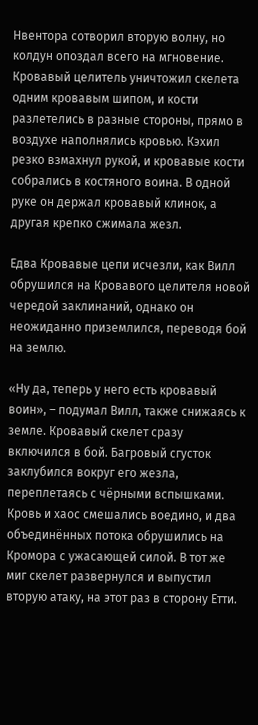Нвентора сотворил вторую волну, но колдун опоздал всего на мгновение. Кровавый целитель уничтожил скелета одним кровавым шипом, и кости разлетелись в разные стороны, прямо в воздухе наполнялись кровью. Кэхил резко взмахнул рукой, и кровавые кости собрались в костяного воина. В одной руке он держал кровавый клинок, а другая крепко сжимала жезл.

Едва Кровавые цепи исчезли, как Вилл обрушился на Кровавого целителя новой чередой заклинаний, однако он неожиданно приземлился, переводя бой на землю.

«Ну да, теперь у него есть кровавый воин», – подумал Вилл, также снижаясь к земле. Кровавый скелет сразу включился в бой. Багровый сгусток заклубился вокруг его жезла, переплетаясь с чёрными вспышками. Кровь и хаос смешались воедино, и два объединённых потока обрушились на Кромора с ужасающей силой. В тот же миг скелет развернулся и выпустил вторую атаку, на этот раз в сторону Етти.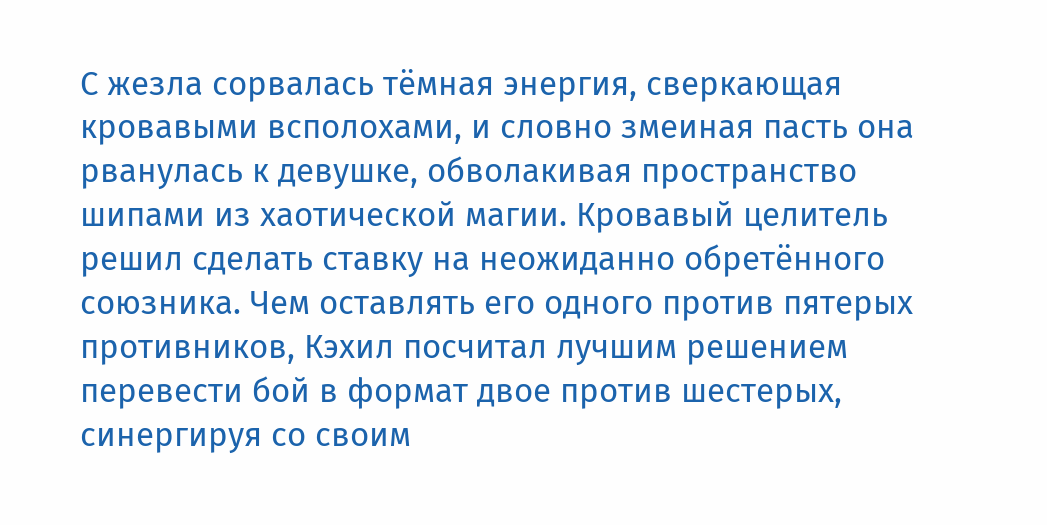С жезла сорвалась тёмная энергия, сверкающая кровавыми всполохами, и словно змеиная пасть она рванулась к девушке, обволакивая пространство шипами из хаотической магии. Кровавый целитель решил сделать ставку на неожиданно обретённого союзника. Чем оставлять его одного против пятерых противников, Кэхил посчитал лучшим решением перевести бой в формат двое против шестерых, синергируя со своим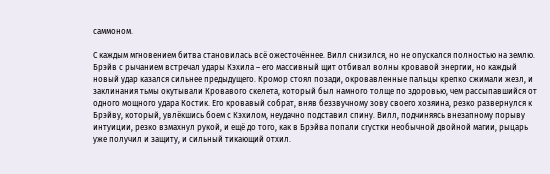саммоном.

С каждым мгновением битва становилась всё ожесточённее. Вилл снизился, но не опускался полностью на землю. Брэйв с рычанием встречал удары Кэхила – его массивный щит отбивал волны кровавой энергии, но каждый новый удар казался сильнее предыдущего. Кромор стоял позади, окровавленные пальцы крепко сжимали жезл, и заклинания тьмы окутывали Кровавого скелета, который был намного толще по здоровью, чем рассыпавшийся от одного мощного удара Костик. Его кровавый собрат, вняв беззвучному зову своего хозяина, резко развернулся к Брэйву, который, увлёкшись боем с Кэхилом, неудачно подставил спину. Вилл, подчиняясь внезапному порыву интуиции, резко взмахнул рукой, и ещё до того, как в Брэйва попали сгустки необычной двойной магии, рыцарь уже получил и защиту, и сильный тикающий отхил.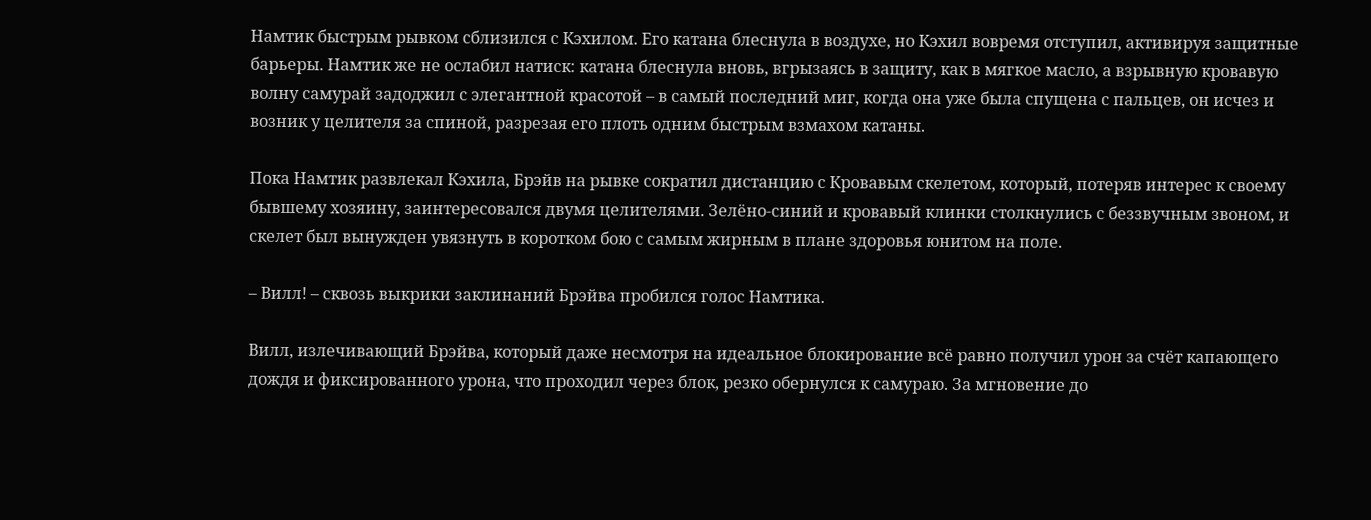Намтик быстрым рывком сблизился с Кэхилом. Его катана блеснула в воздухе, но Кэхил вовремя отступил, активируя защитные барьеры. Намтик же не ослабил натиск: катана блеснула вновь, вгрызаясь в защиту, как в мягкое масло, а взрывную кровавую волну самурай задоджил с элегантной красотой – в самый последний миг, когда она уже была спущена с пальцев, он исчез и возник у целителя за спиной, разрезая его плоть одним быстрым взмахом катаны.

Пока Намтик развлекал Кэхила, Брэйв на рывке сократил дистанцию с Кровавым скелетом, который, потеряв интерес к своему бывшему хозяину, заинтересовался двумя целителями. Зелёно-синий и кровавый клинки столкнулись с беззвучным звоном, и скелет был вынужден увязнуть в коротком бою с самым жирным в плане здоровья юнитом на поле.

– Вилл! – сквозь выкрики заклинаний Брэйва пробился голос Намтика.

Вилл, излечивающий Брэйва, который даже несмотря на идеальное блокирование всё равно получил урон за счёт капающего дождя и фиксированного урона, что проходил через блок, резко обернулся к самураю. За мгновение до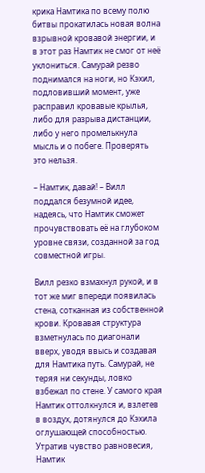крика Намтика по всему полю битвы прокатилась новая волна взрывной кровавой энергии, и в этот раз Намтик не смог от неё уклониться. Самурай резво поднимался на ноги, но Кэхил, подловивший момент, уже расправил кровавые крылья, либо для разрыва дистанции, либо у него промелькнула мысль и о побеге. Проверять это нельзя.

– Намтик, давай! – Вилл поддался безумной идее, надеясь, что Намтик сможет прочувствовать её на глубоком уровне связи, созданной за год совместной игры.

Вилл резко взмахнул рукой, и в тот же миг впереди появилась стена, сотканная из собственной крови. Кровавая структура взметнулась по диагонали вверх, уводя ввысь и создавая для Намтика путь. Самурай, не теряя ни секунды, ловко взбежал по стене. У самого края Намтик оттолкнулся и, взлетев в воздух, дотянулся до Кэхила оглушающей способностью. Утратив чувство равновесия, Намтик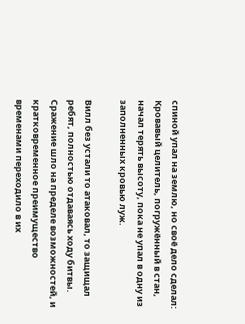спиной упал на землю, но своё дело сделал: Кровавый целитель, погружённый в стан, начал терять высоту, пока не упал в одну из заполненных кровью луж.

Вилл без устали то атаковал, то защищал ребят, полностью отдаваясь ходу битвы. Сражение шло на пределе возможностей, и кратковременное преимущество временами переходило в их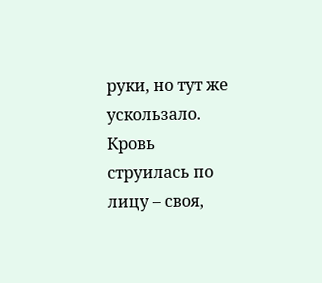руки, но тут же ускользало. Кровь струилась по лицу – своя,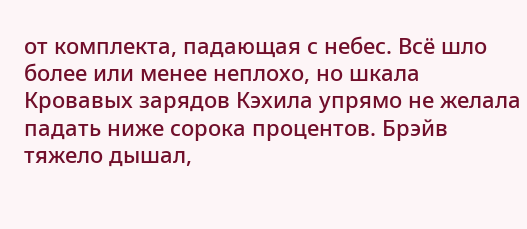от комплекта, падающая с небес. Всё шло более или менее неплохо, но шкала Кровавых зарядов Кэхила упрямо не желала падать ниже сорока процентов. Брэйв тяжело дышал,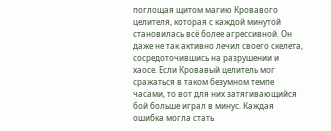поглощая щитом магию Кровавого целителя, которая с каждой минутой становилась всё более агрессивной. Он даже не так активно лечил своего скелета, сосредоточившись на разрушении и хаосе. Если Кровавый целитель мог сражаться в таком безумном темпе часами, то вот для них затягивающийся бой больше играл в минус. Каждая ошибка могла стать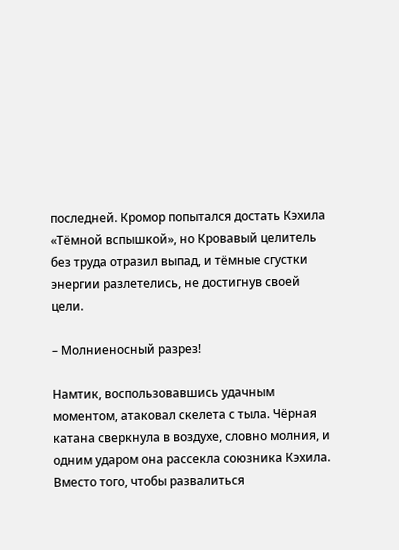последней. Кромор попытался достать Кэхила «Тёмной вспышкой», но Кровавый целитель без труда отразил выпад, и тёмные сгустки энергии разлетелись, не достигнув своей цели.

– Молниеносный разрез!

Намтик, воспользовавшись удачным моментом, атаковал скелета с тыла. Чёрная катана сверкнула в воздухе, словно молния, и одним ударом она рассекла союзника Кэхила. Вместо того, чтобы развалиться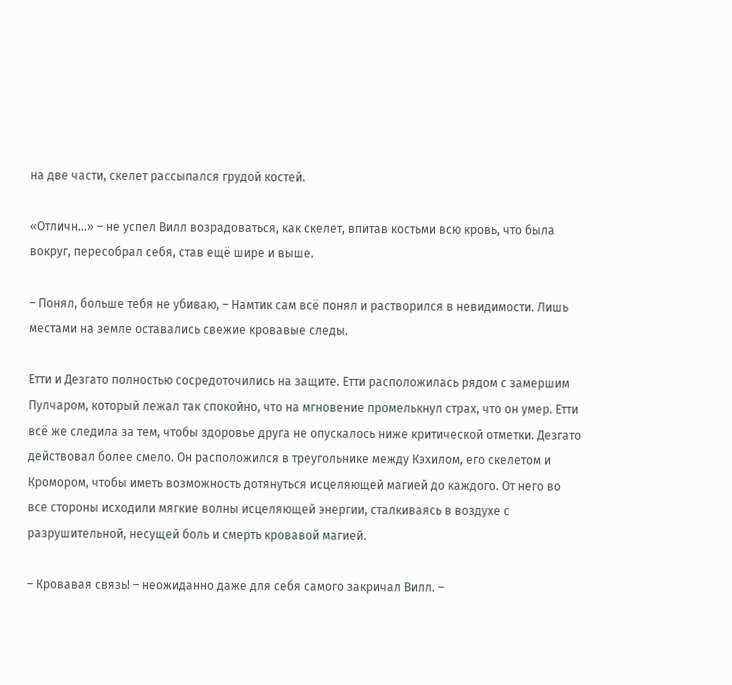на две части, скелет рассыпался грудой костей.

«Отличн…» – не успел Вилл возрадоваться, как скелет, впитав костьми всю кровь, что была вокруг, пересобрал себя, став ещё шире и выше.

– Понял, больше тебя не убиваю, – Намтик сам всё понял и растворился в невидимости. Лишь местами на земле оставались свежие кровавые следы.

Етти и Дезгато полностью сосредоточились на защите. Етти расположилась рядом с замершим Пулчаром, который лежал так спокойно, что на мгновение промелькнул страх, что он умер. Етти всё же следила за тем, чтобы здоровье друга не опускалось ниже критической отметки. Дезгато действовал более смело. Он расположился в треугольнике между Кэхилом, его скелетом и Кромором, чтобы иметь возможность дотянуться исцеляющей магией до каждого. От него во все стороны исходили мягкие волны исцеляющей энергии, сталкиваясь в воздухе с разрушительной, несущей боль и смерть кровавой магией.

– Кровавая связь! – неожиданно даже для себя самого закричал Вилл. –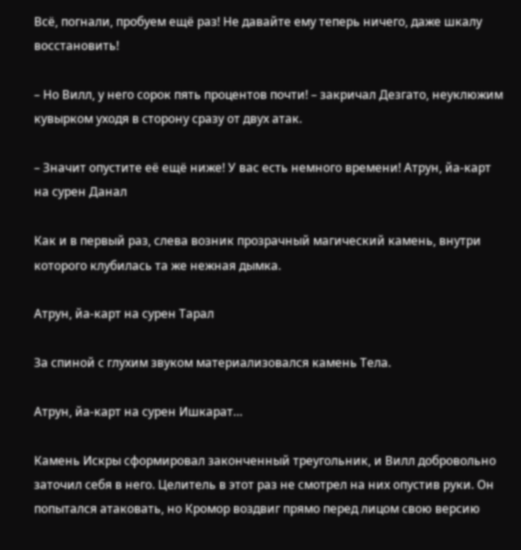Всё, погнали, пробуем ещё раз! Не давайте ему теперь ничего, даже шкалу восстановить!

– Но Вилл, у него сорок пять процентов почти! – закричал Дезгато, неуклюжим кувырком уходя в сторону сразу от двух атак.

– Значит опустите её ещё ниже! У вас есть немного времени! Атрун, йа-карт на сурен Данал

Как и в первый раз, слева возник прозрачный магический камень, внутри которого клубилась та же нежная дымка.

Атрун, йа-карт на сурен Тарал

За спиной с глухим звуком материализовался камень Тела.

Атрун, йа-карт на сурен Ишкарат…

Камень Искры сформировал законченный треугольник, и Вилл добровольно заточил себя в него. Целитель в этот раз не смотрел на них опустив руки. Он попытался атаковать, но Кромор воздвиг прямо перед лицом свою версию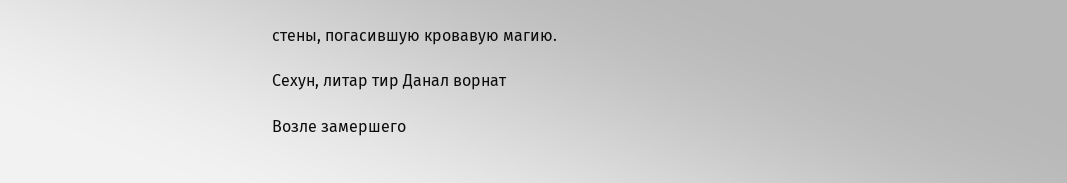стены, погасившую кровавую магию.

Сехун, литар тир Данал ворнат

Возле замершего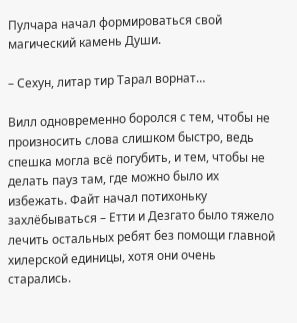Пулчара начал формироваться свой магический камень Души.

– Сехун, литар тир Тарал ворнат…

Вилл одновременно боролся с тем, чтобы не произносить слова слишком быстро, ведь спешка могла всё погубить, и тем, чтобы не делать пауз там, где можно было их избежать. Файт начал потихоньку захлёбываться – Етти и Дезгато было тяжело лечить остальных ребят без помощи главной хилерской единицы, хотя они очень старались.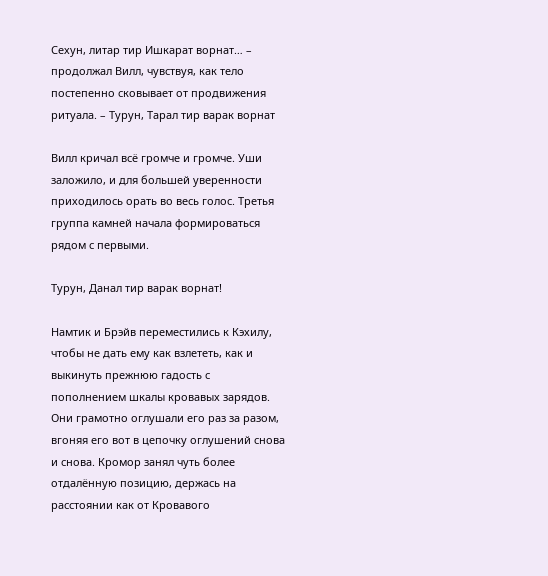Сехун, литар тир Ишкарат ворнат… – продолжал Вилл, чувствуя, как тело постепенно сковывает от продвижения ритуала. – Турун, Тарал тир варак ворнат

Вилл кричал всё громче и громче. Уши заложило, и для большей уверенности приходилось орать во весь голос. Третья группа камней начала формироваться рядом с первыми.

Турун, Данал тир варак ворнат!

Намтик и Брэйв переместились к Кэхилу, чтобы не дать ему как взлететь, как и выкинуть прежнюю гадость с пополнением шкалы кровавых зарядов. Они грамотно оглушали его раз за разом, вгоняя его вот в цепочку оглушений снова и снова. Кромор занял чуть более отдалённую позицию, держась на расстоянии как от Кровавого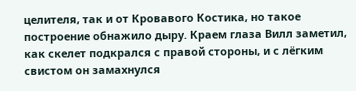целителя, так и от Кровавого Костика, но такое построение обнажило дыру. Краем глаза Вилл заметил, как скелет подкрался с правой стороны, и с лёгким свистом он замахнулся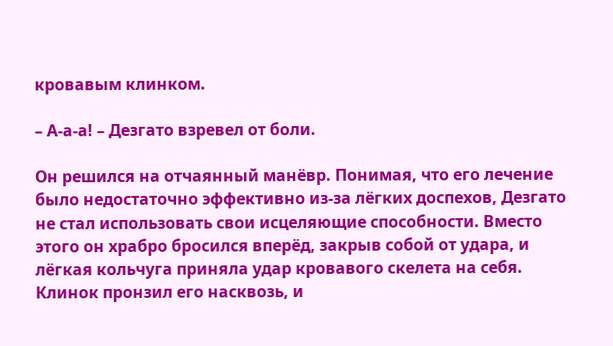кровавым клинком.

– А-а-а! – Дезгато взревел от боли.

Он решился на отчаянный манёвр. Понимая, что его лечение было недостаточно эффективно из-за лёгких доспехов, Дезгато не стал использовать свои исцеляющие способности. Вместо этого он храбро бросился вперёд, закрыв собой от удара, и лёгкая кольчуга приняла удар кровавого скелета на себя. Клинок пронзил его насквозь, и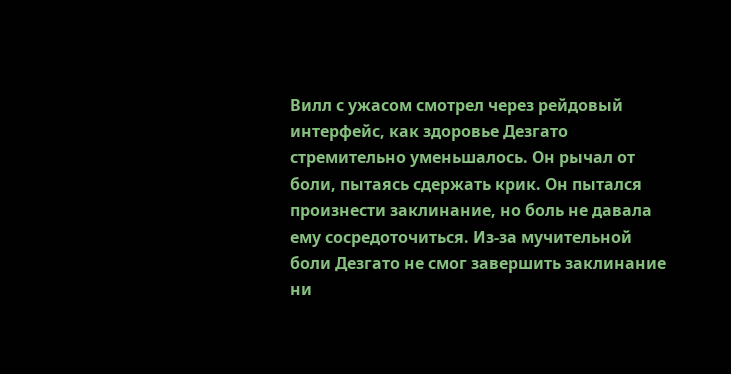Вилл с ужасом смотрел через рейдовый интерфейс, как здоровье Дезгато стремительно уменьшалось. Он рычал от боли, пытаясь сдержать крик. Он пытался произнести заклинание, но боль не давала ему сосредоточиться. Из-за мучительной боли Дезгато не смог завершить заклинание ни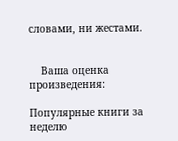словами, ни жестами.


    Ваша оценка произведения:

Популярные книги за неделю